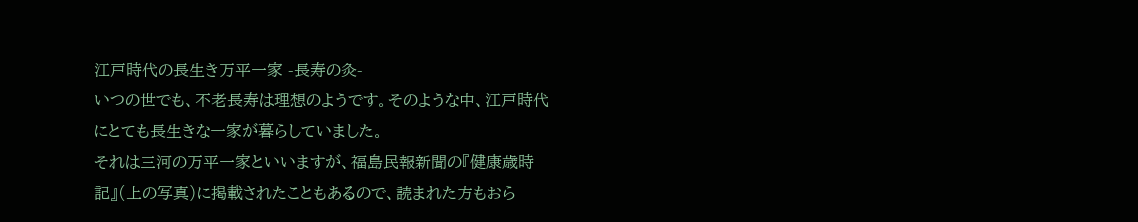江戸時代の長生き万平一家 -長寿の灸-
いつの世でも、不老長寿は理想のようです。そのような中、江戸時代にとても長生きな一家が暮らしていました。
それは三河の万平一家といいますが、福島民報新聞の『健康歳時記』(上の写真)に掲載されたこともあるので、読まれた方もおら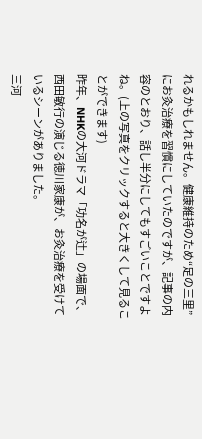れるかもしれません。健康維持のため“足の三里”にお灸治療を習慣にしていたのですが、記事の内容のとおり、話し半分にしてもすごいことですよね。(上の写真をクリックすると大きくして見ることができます)
昨年、NHKの大河ドラマ「功名が辻」の場面で、西田敏行の演じる徳川家康が、お灸治療を受けているシーンがありました。
三河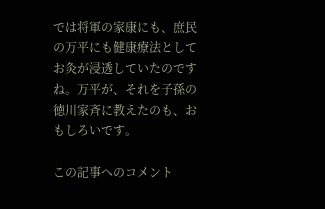では将軍の家康にも、庶民の万平にも健康療法としてお灸が浸透していたのですね。万平が、それを子孫の徳川家斉に教えたのも、おもしろいです。

この記事へのコメント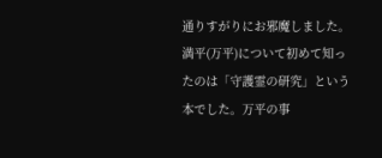通りすがりにお邪魔しました。
満平(万平)について初めて知ったのは「守護霊の研究」という本でした。万平の事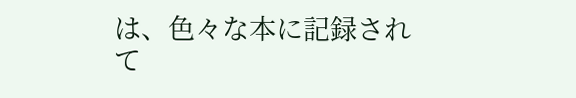は、色々な本に記録されて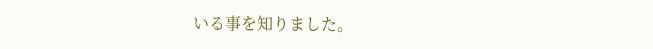いる事を知りました。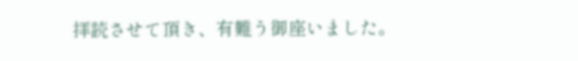拝読させて頂き、有難う御座いました。